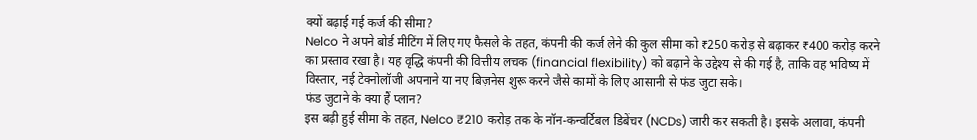क्यों बढ़ाई गई कर्ज की सीमा?
Nelco ने अपने बोर्ड मीटिंग में लिए गए फैसले के तहत, कंपनी की कर्ज लेने की कुल सीमा को ₹250 करोड़ से बढ़ाकर ₹400 करोड़ करने का प्रस्ताव रखा है। यह वृद्धि कंपनी की वित्तीय लचक (financial flexibility) को बढ़ाने के उद्देश्य से की गई है, ताकि वह भविष्य में विस्तार, नई टेक्नोलॉजी अपनाने या नए बिज़नेस शुरू करने जैसे कामों के लिए आसानी से फंड जुटा सके।
फंड जुटाने के क्या हैं प्लान?
इस बढ़ी हुई सीमा के तहत, Nelco ₹210 करोड़ तक के नॉन-कन्वर्टिबल डिबेंचर (NCDs) जारी कर सकती है। इसके अलावा, कंपनी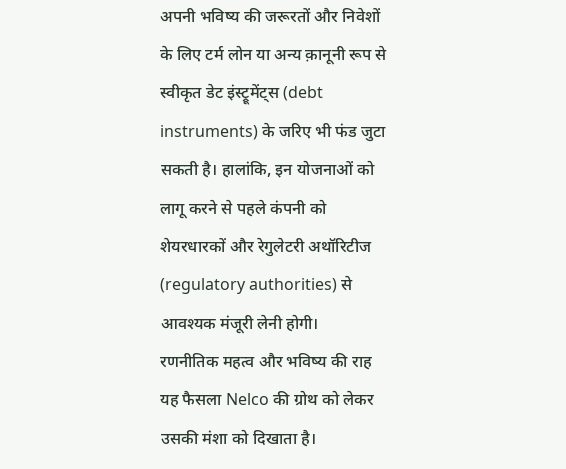अपनी भविष्य की जरूरतों और निवेशों के लिए टर्म लोन या अन्य क़ानूनी रूप से स्वीकृत डेट इंस्ट्रूमेंट्स (debt instruments) के जरिए भी फंड जुटा सकती है। हालांकि, इन योजनाओं को लागू करने से पहले कंपनी को शेयरधारकों और रेगुलेटरी अथॉरिटीज (regulatory authorities) से आवश्यक मंजूरी लेनी होगी।
रणनीतिक महत्व और भविष्य की राह
यह फैसला Nelco की ग्रोथ को लेकर उसकी मंशा को दिखाता है।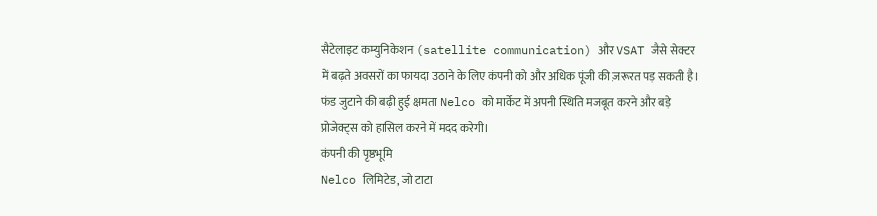सैटेलाइट कम्युनिकेशन (satellite communication) और VSAT जैसे सेक्टर में बढ़ते अवसरों का फायदा उठाने के लिए कंपनी को और अधिक पूंजी की ज़रूरत पड़ सकती है। फंड जुटाने की बढ़ी हुई क्षमता Nelco को मार्केट में अपनी स्थिति मजबूत करने और बड़े प्रोजेक्ट्स को हासिल करने में मदद करेगी।
कंपनी की पृष्ठभूमि
Nelco लिमिटेड, जो टाटा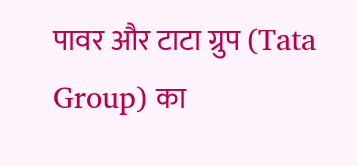पावर और टाटा ग्रुप (Tata Group) का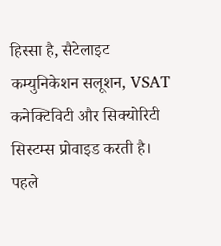हिस्सा है, सैटेलाइट कम्युनिकेशन सलूशन, VSAT कनेक्टिविटी और सिक्योरिटी सिस्टम्स प्रोवाइड करती है। पहले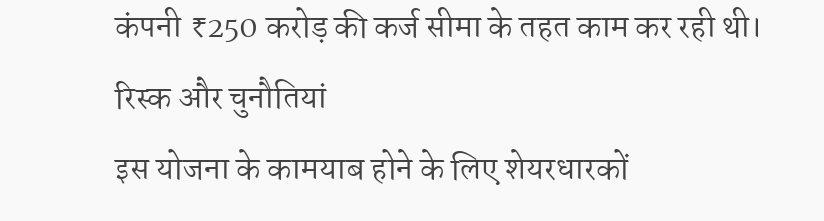कंपनी ₹250 करोड़ की कर्ज सीमा के तहत काम कर रही थी।
रिस्क और चुनौतियां
इस योजना के कामयाब होने के लिए शेयरधारकों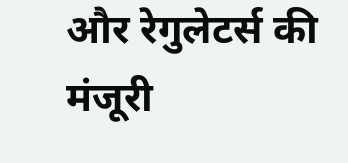और रेगुलेटर्स की मंजूरी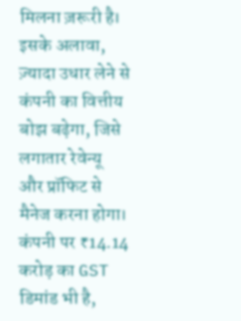मिलना ज़रूरी है। इसके अलावा, ज़्यादा उधार लेने से कंपनी का वित्तीय बोझ बढ़ेगा, जिसे लगातार रेवेन्यू और प्रॉफिट से मैनेज करना होगा। कंपनी पर ₹14.14 करोड़ का GST डिमांड भी है,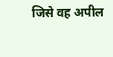जिसे वह अपील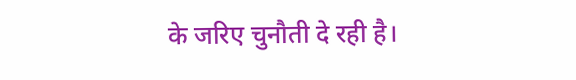के जरिए चुनौती दे रही है।